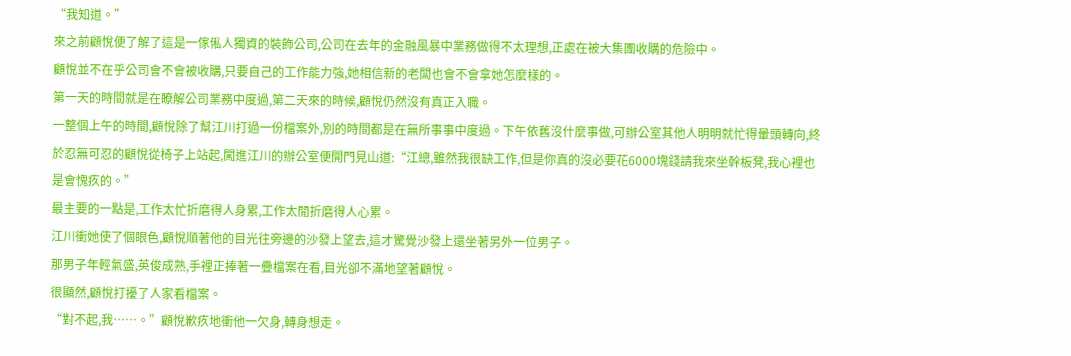“我知道。”
來之前顧悅便了解了這是一傢俬人獨資的裝飾公司,公司在去年的金融風暴中業務做得不太理想,正處在被大集團收購的危險中。
顧悅並不在乎公司會不會被收購,只要自己的工作能力強,她相信新的老闆也會不會拿她怎麼樣的。
第一天的時間就是在瞭解公司業務中度過,第二天來的時候,顧悅仍然沒有真正入職。
一整個上午的時間,顧悅除了幫江川打過一份檔案外,別的時間都是在無所事事中度過。下午依舊沒什麼事做,可辦公室其他人明明就忙得暈頭轉向,終於忍無可忍的顧悅從椅子上站起,闖進江川的辦公室便開門見山道:“江總,雖然我很缺工作,但是你真的沒必要花6000塊錢請我來坐幹板凳,我心裡也是會愧疚的。”
最主要的一點是,工作太忙折磨得人身累,工作太閒折磨得人心累。
江川衝她使了個眼色,顧悅順著他的目光往旁邊的沙發上望去,這才驚覺沙發上還坐著另外一位男子。
那男子年輕氣盛,英俊成熟,手裡正捧著一疊檔案在看,目光卻不滿地望著顧悅。
很顯然,顧悅打擾了人家看檔案。
“對不起,我……。”顧悅歉疚地衝他一欠身,轉身想走。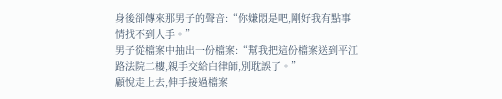身後卻傳來那男子的聲音:“你嫌悶是吧,剛好我有點事情找不到人手。”
男子從檔案中抽出一份檔案:“幫我把這份檔案送到平江路法院二樓,親手交給白律師,別耽誤了。”
顧悅走上去,伸手接過檔案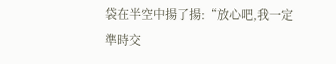袋在半空中揚了揚:“放心吧,我一定準時交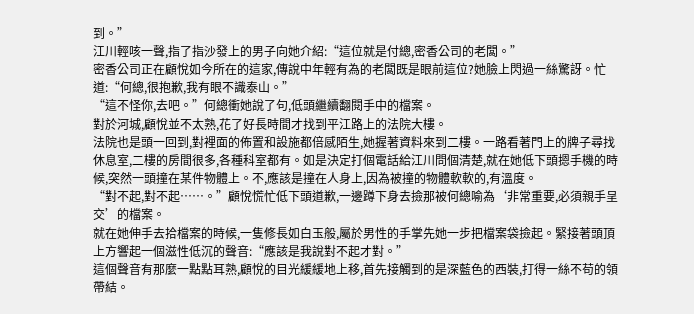到。”
江川輕咳一聲,指了指沙發上的男子向她介紹:“這位就是付總,密香公司的老闆。”
密香公司正在顧悅如今所在的這家,傳說中年輕有為的老闆既是眼前這位?她臉上閃過一絲驚訝。忙道:“何總,很抱歉,我有眼不識泰山。”
“這不怪你,去吧。”何總衝她說了句,低頭繼續翻閱手中的檔案。
對於河城,顧悅並不太熟,花了好長時間才找到平江路上的法院大樓。
法院也是頭一回到,對裡面的佈置和設施都倍感陌生,她握著資料來到二樓。一路看著門上的牌子尋找休息室,二樓的房間很多,各種科室都有。如是決定打個電話給江川問個清楚,就在她低下頭摁手機的時候,突然一頭撞在某件物體上。不,應該是撞在人身上,因為被撞的物體軟軟的,有溫度。
“對不起,對不起……。”顧悅慌忙低下頭道歉,一邊蹲下身去撿那被何總喻為‘非常重要,必須親手呈交’的檔案。
就在她伸手去拾檔案的時候,一隻修長如白玉般,屬於男性的手掌先她一步把檔案袋撿起。緊接著頭頂上方響起一個滋性低沉的聲音:“應該是我說對不起才對。”
這個聲音有那麼一點點耳熟,顧悅的目光緩緩地上移,首先接觸到的是深藍色的西裝,打得一絲不苟的領帶結。